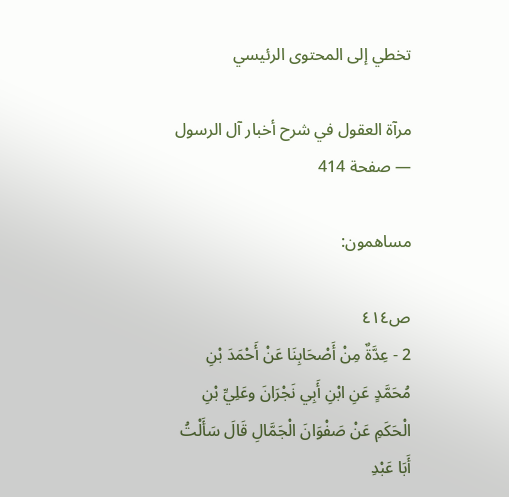تخطي إلى المحتوى الرئيسي

مرآة العقول في شرح أخبار آل الرسول — صفحة 414

مساهمون:

ص٤١٤
2 - عِدَّةٌ مِنْ أَصْحَابِنَا عَنْ أَحْمَدَ بْنِ مُحَمَّدٍ عَنِ ابْنِ أَبِي نَجْرَانَ وعَلِيِّ بْنِ الْحَكَمِ عَنْ صَفْوَانَ الْجَمَّالِ قَالَ سَأَلْتُ أَبَا عَبْدِ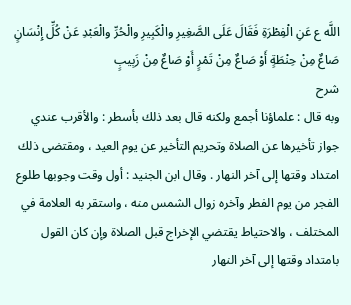اللَّه ع عَنِ الْفِطْرَةِ فَقَالَ عَلَى الصَّغِيرِ والْكَبِيرِ والْحُرِّ والْعَبْدِ عَنْ كُلِّ إِنْسَانٍ صَاعٌ مِنْ حِنْطَةٍ أَوْ صَاعٌ مِنْ تَمْرٍ أَوْ صَاعٌ مِنْ زَبِيبٍ
شرح
وبه قال : علماؤنا أجمع ولكنه قال بعد ذلك بأسطر : والأقرب عندي جواز تأخيرها عن الصلاة وتحريم التأخير عن يوم العيد ، ومقتضى ذلك امتداد وقتها إلى آخر النهار . وقال ابن الجنيد : أول وقت وجوبها طلوع الفجر من يوم الفطر وآخره زوال الشمس منه ، واستقر به العلامة في المختلف ، والاحتياط يقتضي الإخراج قبل الصلاة وإن كان القول بامتداد وقتها إلى آخر النهار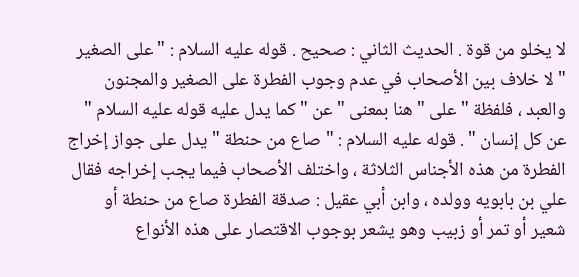لا يخلو من قوة . الحديث الثاني : صحيح . قوله عليه السلام : " على الصغير " لا خلاف بين الأصحاب في عدم وجوب الفطرة على الصغير والمجنون والعبد ، فلفظة " على " هنا بمعنى " عن " كما يدل عليه قوله عليه السلام " عن كل إنسان " . قوله عليه السلام : " صاع من حنطة " يدل على جواز إخراج الفطرة من هذه الأجناس الثلاثة ، واختلف الأصحاب فيما يجب إخراجه فقال علي بن بابويه وولده ، وابن أبي عقيل : صدقة الفطرة صاع من حنطة أو شعير أو تمر أو زبيب وهو يشعر بوجوب الاقتصار على هذه الأنواع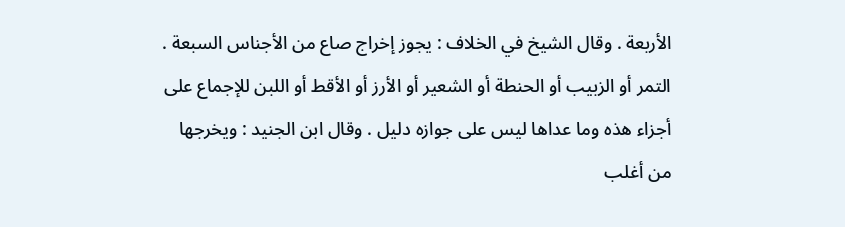الأربعة . وقال الشيخ في الخلاف : يجوز إخراج صاع من الأجناس السبعة . التمر أو الزبيب أو الحنطة أو الشعير أو الأرز أو الأقط أو اللبن للإجماع على أجزاء هذه وما عداها ليس على جوازه دليل . وقال ابن الجنيد : ويخرجها من أغلب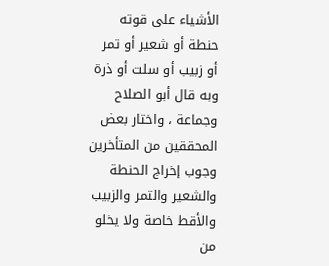الأشياء على قوته حنطة أو شعير أو تمر أو زبيب أو سلت أو ذرة وبه قال أبو الصلاح وجماعة ، واختار بعض المحققين من المتأخرين وجوب إخراج الحنطة والشعير والتمر والزبيب والأقط خاصة ولا يخلو من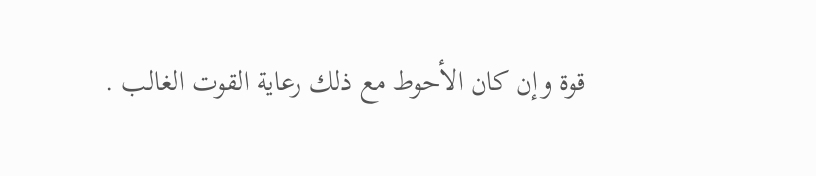قوة وإن كان الأحوط مع ذلك رعاية القوت الغالب .